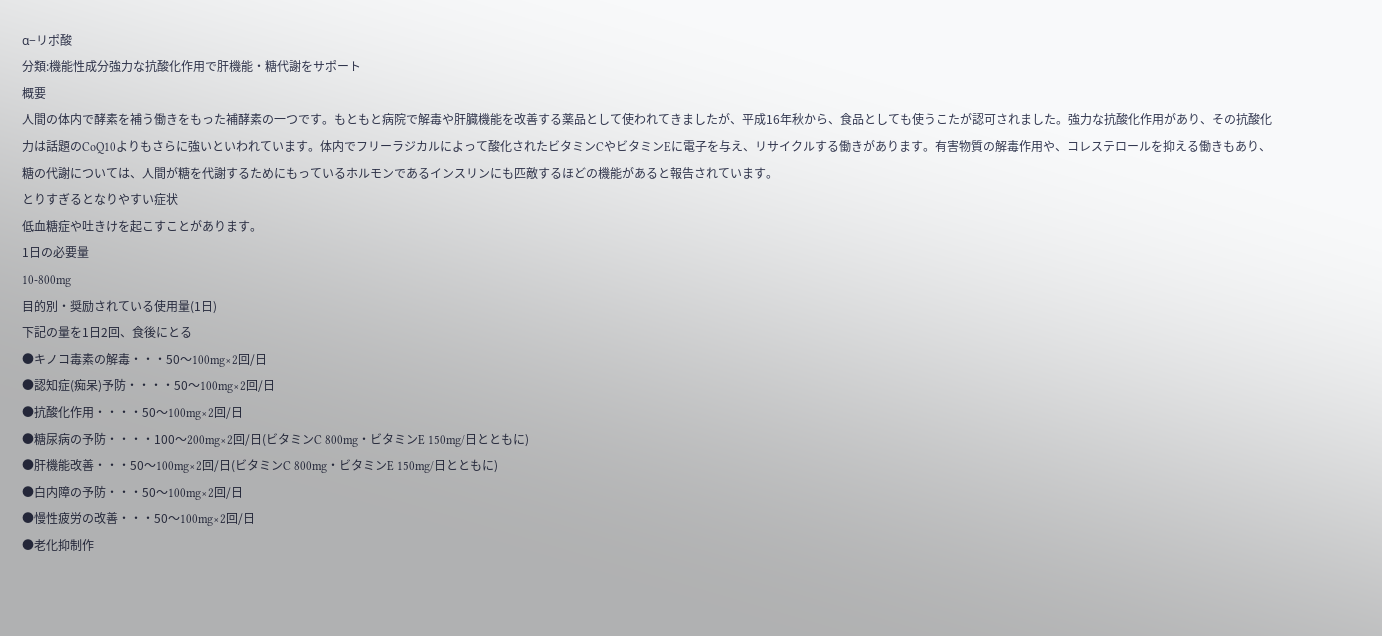α−リポ酸
分類:機能性成分強力な抗酸化作用で肝機能・糖代謝をサポート
概要
人間の体内で酵素を補う働きをもった補酵素の一つです。もともと病院で解毒や肝臓機能を改善する薬品として使われてきましたが、平成16年秋から、食品としても使うこたが認可されました。強力な抗酸化作用があり、その抗酸化力は話題のCoQ10よりもさらに強いといわれています。体内でフリーラジカルによって酸化されたビタミンCやビタミンEに電子を与え、リサイクルする働きがあります。有害物質の解毒作用や、コレステロールを抑える働きもあり、糖の代謝については、人間が糖を代謝するためにもっているホルモンであるインスリンにも匹敵するほどの機能があると報告されています。
とりすぎるとなりやすい症状
低血糖症や吐きけを起こすことがあります。
1日の必要量
10-800mg
目的別・奨励されている使用量(1日)
下記の量を1日2回、食後にとる
●キノコ毒素の解毒・・・50〜100mg×2回/日
●認知症(痴呆)予防・・・・50〜100mg×2回/日
●抗酸化作用・・・・50〜100mg×2回/日
●糖尿病の予防・・・・100〜200mg×2回/日(ビタミンC 800mg・ビタミンE 150mg/日とともに)
●肝機能改善・・・50〜100mg×2回/日(ビタミンC 800mg・ビタミンE 150mg/日とともに)
●白内障の予防・・・50〜100mg×2回/日
●慢性疲労の改善・・・50〜100mg×2回/日
●老化抑制作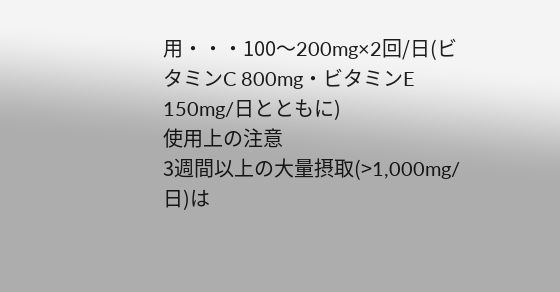用・・・100〜200mg×2回/日(ビタミンC 800mg・ビタミンE 150mg/日とともに)
使用上の注意
3週間以上の大量摂取(>1,000mg/日)は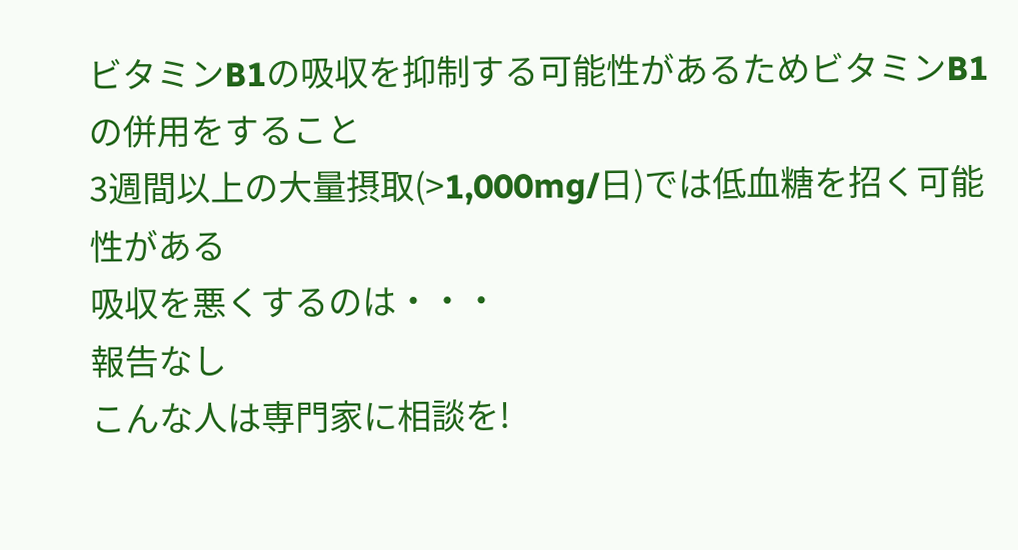ビタミンB1の吸収を抑制する可能性があるためビタミンB1の併用をすること
3週間以上の大量摂取(>1,000mg/日)では低血糖を招く可能性がある
吸収を悪くするのは・・・
報告なし
こんな人は専門家に相談を!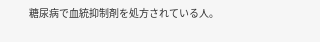糖尿病で血統抑制剤を処方されている人。